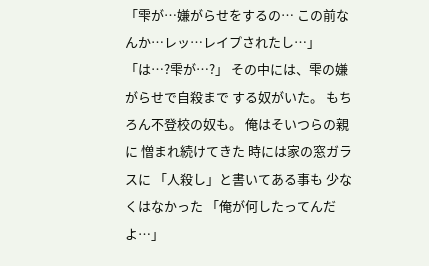「雫が…嫌がらせをするの… この前なんか…レッ…レイプされたし…」 「は…?雫が…?」 その中には、雫の嫌がらせで自殺まで する奴がいた。 もちろん不登校の奴も。 俺はそいつらの親に 憎まれ続けてきた 時には家の窓ガラスに 「人殺し」と書いてある事も 少なくはなかった 「俺が何したってんだよ…」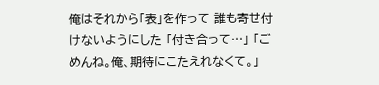俺はそれから「表」を作って 誰も寄せ付けないようにした 「付き合って…」 「ごめんね。俺、期待にこたえれなくて。」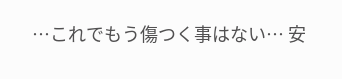…これでもう傷つく事はない… 安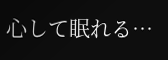心して眠れる…